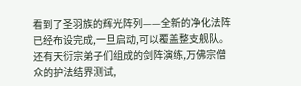看到了圣羽族的辉光阵列——全新的净化法阵已经布设完成,一旦启动,可以覆盖整支舰队。
还有天衍宗弟子们组成的剑阵演练,万佛宗僧众的护法结界测试,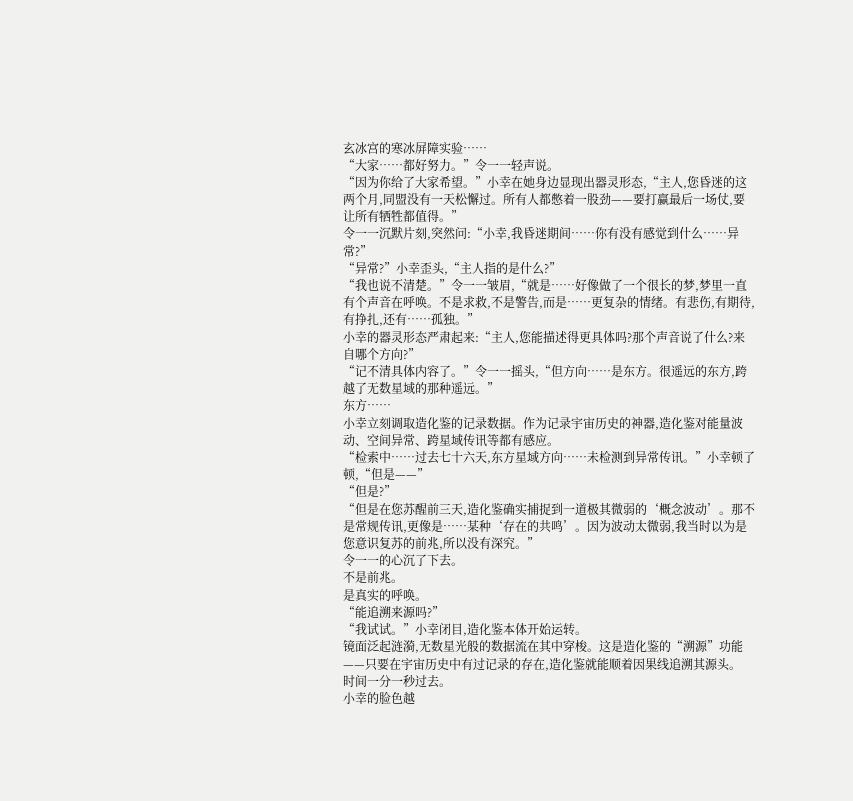玄冰宫的寒冰屏障实验……
“大家……都好努力。”令一一轻声说。
“因为你给了大家希望。”小幸在她身边显现出器灵形态,“主人,您昏迷的这两个月,同盟没有一天松懈过。所有人都憋着一股劲——要打赢最后一场仗,要让所有牺牲都值得。”
令一一沉默片刻,突然问:“小幸,我昏迷期间……你有没有感觉到什么……异常?”
“异常?”小幸歪头,“主人指的是什么?”
“我也说不清楚。”令一一皱眉,“就是……好像做了一个很长的梦,梦里一直有个声音在呼唤。不是求救,不是警告,而是……更复杂的情绪。有悲伤,有期待,有挣扎,还有……孤独。”
小幸的器灵形态严肃起来:“主人,您能描述得更具体吗?那个声音说了什么?来自哪个方向?”
“记不清具体内容了。”令一一摇头,“但方向……是东方。很遥远的东方,跨越了无数星域的那种遥远。”
东方……
小幸立刻调取造化鉴的记录数据。作为记录宇宙历史的神器,造化鉴对能量波动、空间异常、跨星域传讯等都有感应。
“检索中……过去七十六天,东方星域方向……未检测到异常传讯。”小幸顿了顿,“但是——”
“但是?”
“但是在您苏醒前三天,造化鉴确实捕捉到一道极其微弱的‘概念波动’。那不是常规传讯,更像是……某种‘存在的共鸣’。因为波动太微弱,我当时以为是您意识复苏的前兆,所以没有深究。”
令一一的心沉了下去。
不是前兆。
是真实的呼唤。
“能追溯来源吗?”
“我试试。”小幸闭目,造化鉴本体开始运转。
镜面泛起涟漪,无数星光般的数据流在其中穿梭。这是造化鉴的“溯源”功能——只要在宇宙历史中有过记录的存在,造化鉴就能顺着因果线追溯其源头。
时间一分一秒过去。
小幸的脸色越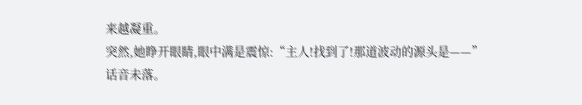来越凝重。
突然,她睁开眼睛,眼中满是震惊:“主人!找到了!那道波动的源头是——”
话音未落。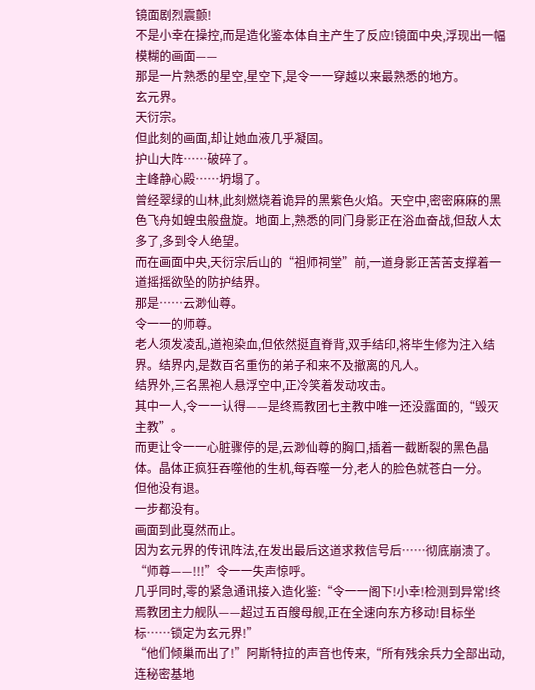镜面剧烈震颤!
不是小幸在操控,而是造化鉴本体自主产生了反应!镜面中央,浮现出一幅模糊的画面——
那是一片熟悉的星空,星空下,是令一一穿越以来最熟悉的地方。
玄元界。
天衍宗。
但此刻的画面,却让她血液几乎凝固。
护山大阵……破碎了。
主峰静心殿……坍塌了。
曾经翠绿的山林,此刻燃烧着诡异的黑紫色火焰。天空中,密密麻麻的黑色飞舟如蝗虫般盘旋。地面上,熟悉的同门身影正在浴血奋战,但敌人太多了,多到令人绝望。
而在画面中央,天衍宗后山的“祖师祠堂”前,一道身影正苦苦支撑着一道摇摇欲坠的防护结界。
那是……云渺仙尊。
令一一的师尊。
老人须发凌乱,道袍染血,但依然挺直脊背,双手结印,将毕生修为注入结界。结界内,是数百名重伤的弟子和来不及撤离的凡人。
结界外,三名黑袍人悬浮空中,正冷笑着发动攻击。
其中一人,令一一认得——是终焉教团七主教中唯一还没露面的,“毁灭主教”。
而更让令一一心脏骤停的是,云渺仙尊的胸口,插着一截断裂的黑色晶体。晶体正疯狂吞噬他的生机,每吞噬一分,老人的脸色就苍白一分。
但他没有退。
一步都没有。
画面到此戛然而止。
因为玄元界的传讯阵法,在发出最后这道求救信号后……彻底崩溃了。
“师尊——!!!”令一一失声惊呼。
几乎同时,零的紧急通讯接入造化鉴:“令一一阁下!小幸!检测到异常!终焉教团主力舰队——超过五百艘母舰,正在全速向东方移动!目标坐标……锁定为玄元界!”
“他们倾巢而出了!”阿斯特拉的声音也传来,“所有残余兵力全部出动,连秘密基地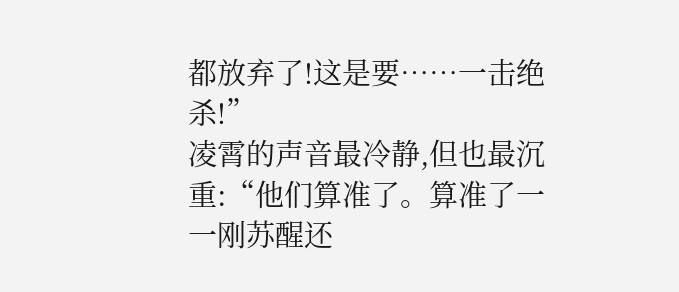都放弃了!这是要……一击绝杀!”
凌霄的声音最冷静,但也最沉重:“他们算准了。算准了一一刚苏醒还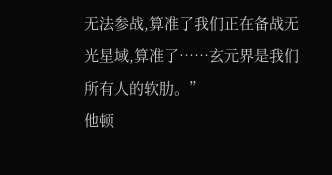无法参战,算准了我们正在备战无光星域,算准了……玄元界是我们所有人的软肋。”
他顿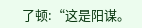了顿:“这是阳谋。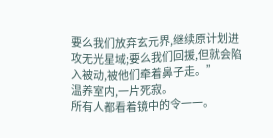要么我们放弃玄元界,继续原计划进攻无光星域;要么我们回援,但就会陷入被动,被他们牵着鼻子走。”
温养室内,一片死寂。
所有人都看着镜中的令一一。